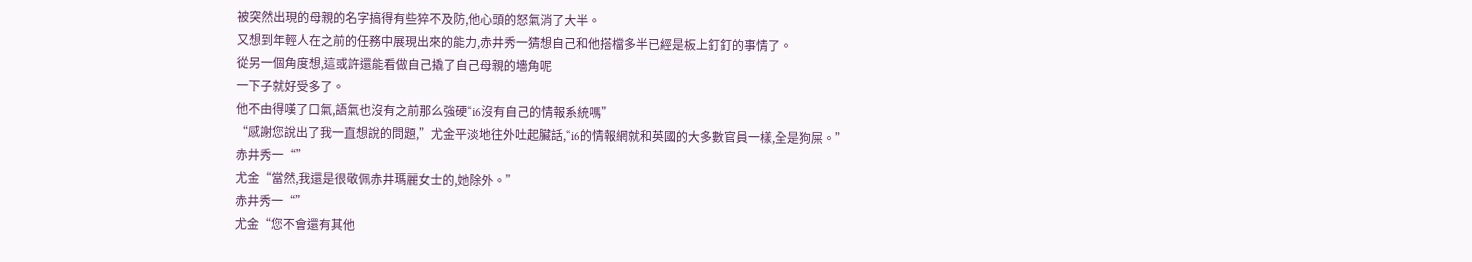被突然出現的母親的名字搞得有些猝不及防,他心頭的怒氣消了大半。
又想到年輕人在之前的任務中展現出來的能力,赤井秀一猜想自己和他搭檔多半已經是板上釘釘的事情了。
從另一個角度想,這或許還能看做自己撬了自己母親的墻角呢
一下子就好受多了。
他不由得嘆了口氣,語氣也沒有之前那么強硬“i6沒有自己的情報系統嗎”
“感謝您說出了我一直想說的問題,”尤金平淡地往外吐起臟話,“i6的情報網就和英國的大多數官員一樣,全是狗屎。”
赤井秀一“”
尤金“當然,我還是很敬佩赤井瑪麗女士的,她除外。”
赤井秀一“”
尤金“您不會還有其他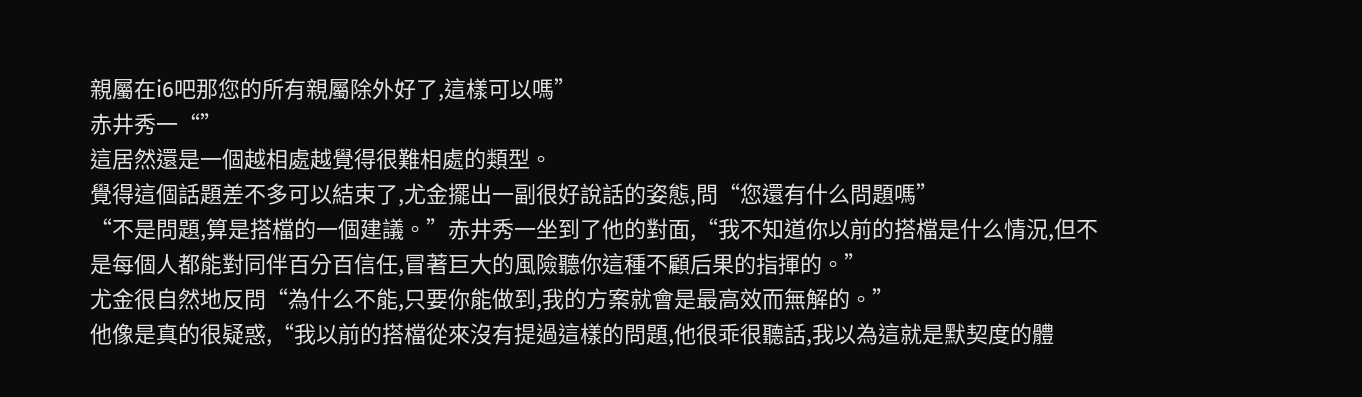親屬在i6吧那您的所有親屬除外好了,這樣可以嗎”
赤井秀一“”
這居然還是一個越相處越覺得很難相處的類型。
覺得這個話題差不多可以結束了,尤金擺出一副很好說話的姿態,問“您還有什么問題嗎”
“不是問題,算是搭檔的一個建議。”赤井秀一坐到了他的對面,“我不知道你以前的搭檔是什么情況,但不是每個人都能對同伴百分百信任,冒著巨大的風險聽你這種不顧后果的指揮的。”
尤金很自然地反問“為什么不能,只要你能做到,我的方案就會是最高效而無解的。”
他像是真的很疑惑,“我以前的搭檔從來沒有提過這樣的問題,他很乖很聽話,我以為這就是默契度的體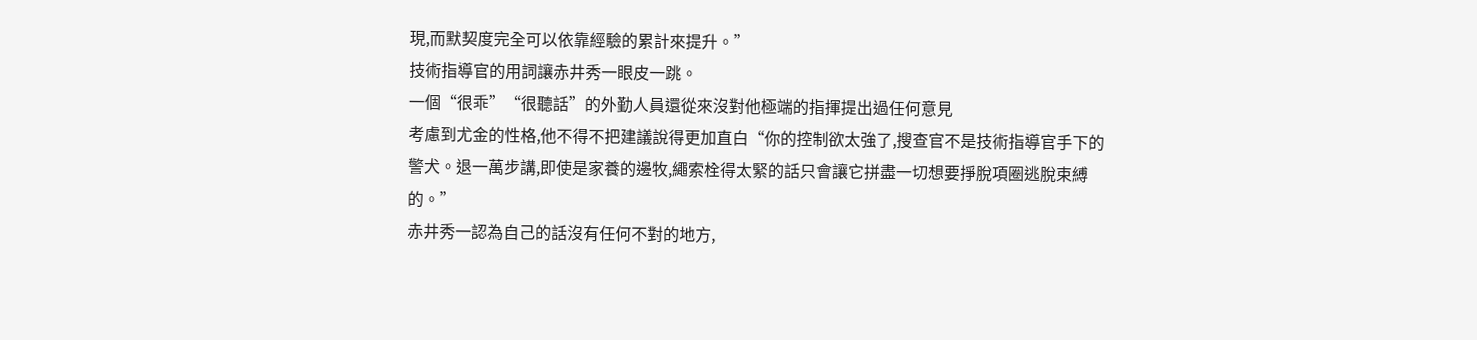現,而默契度完全可以依靠經驗的累計來提升。”
技術指導官的用詞讓赤井秀一眼皮一跳。
一個“很乖”“很聽話”的外勤人員還從來沒對他極端的指揮提出過任何意見
考慮到尤金的性格,他不得不把建議說得更加直白“你的控制欲太強了,搜查官不是技術指導官手下的警犬。退一萬步講,即使是家養的邊牧,繩索栓得太緊的話只會讓它拼盡一切想要掙脫項圈逃脫束縛的。”
赤井秀一認為自己的話沒有任何不對的地方,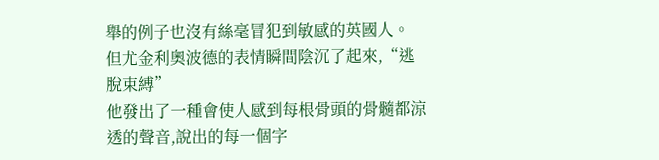舉的例子也沒有絲毫冒犯到敏感的英國人。
但尤金利奧波德的表情瞬間陰沉了起來,“逃脫束縛”
他發出了一種會使人感到每根骨頭的骨髓都涼透的聲音,說出的每一個字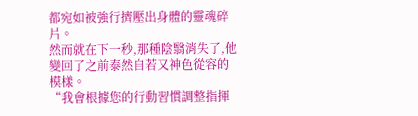都宛如被強行擠壓出身體的靈魂碎片。
然而就在下一秒,那種陰翳消失了,他變回了之前泰然自若又神色從容的模樣。
“我會根據您的行動習慣調整指揮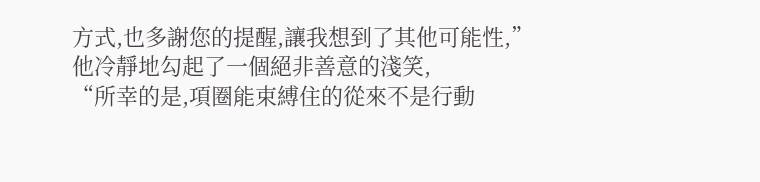方式,也多謝您的提醒,讓我想到了其他可能性,”
他冷靜地勾起了一個絕非善意的淺笑,
“所幸的是,項圈能束縛住的從來不是行動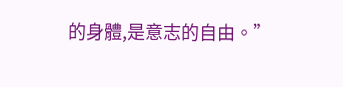的身體,是意志的自由。”